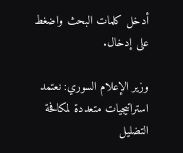أدخل كلمات البحث واضغط على إدخال.

وزير الإعلام السوري: نعتمد استراتيجيات متعددة لمكافحة التضليل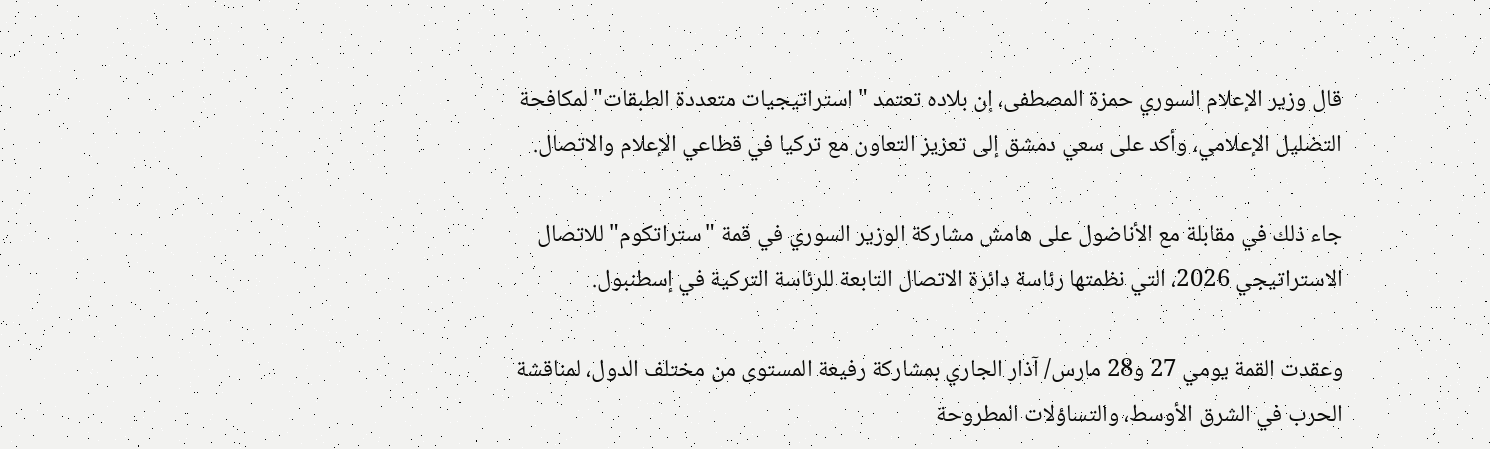قال وزير الإعلام السوري حمزة المصطفى، إن بلاده تعتمد "استراتيجيات متعددة الطبقات" لمكافحة التضليل الإعلامي، وأكد على سعي دمشق إلى تعزيز التعاون مع تركيا في قطاعي الإعلام والاتصال.

جاء ذلك في مقابلة مع الأناضول على هامش مشاركة الوزير السوري في قمة "ستراتكوم" للاتصال الاستراتيجي 2026، التي نظمتها رئاسة دائرة الاتصال التابعة للرئاسة التركية في إسطنبول.

وعقدت القمة يومي 27 و28 مارس/ آذار الجاري بمشاركة رفيعة المستوى من مختلف الدول، لمناقشة الحرب في الشرق الأوسط، والتساؤلات المطروحة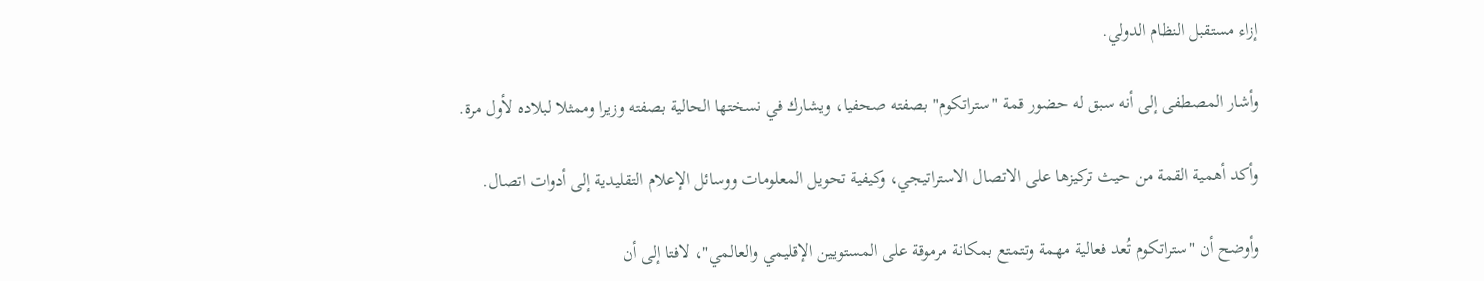إزاء مستقبل النظام الدولي.

وأشار المصطفى إلى أنه سبق له حضور قمة "ستراتكوم" بصفته صحفيا، ويشارك في نسختها الحالية بصفته وزيرا وممثلا لبلاده لأول مرة.

وأكد أهمية القمة من حيث تركيزها على الاتصال الاستراتيجي، وكيفية تحويل المعلومات ووسائل الإعلام التقليدية إلى أدوات اتصال.

وأوضح أن "ستراتكوم تُعد فعالية مهمة وتتمتع بمكانة مرموقة على المستويين الإقليمي والعالمي"، لافتا إلى أن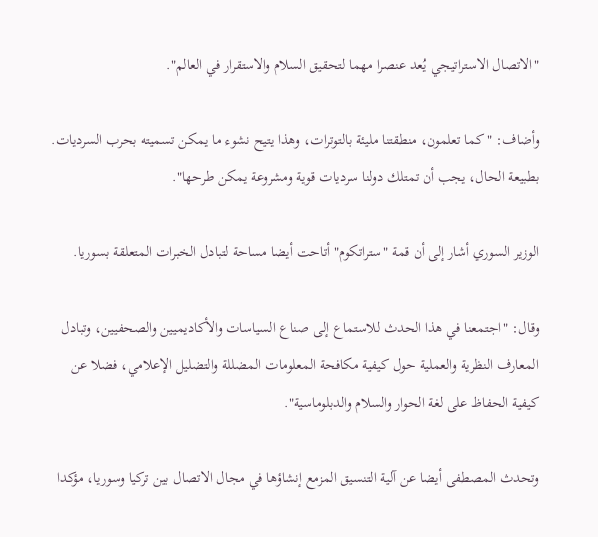"الاتصال الاستراتيجي يُعد عنصرا مهما لتحقيق السلام والاستقرار في العالم".

وأضاف: "كما تعلمون، منطقتنا مليئة بالتوترات، وهذا يتيح نشوء ما يمكن تسميته بحرب السرديات. بطبيعة الحال، يجب أن تمتلك دولنا سرديات قوية ومشروعة يمكن طرحها".

الوزير السوري أشار إلى أن قمة "ستراتكوم" أتاحت أيضا مساحة لتبادل الخبرات المتعلقة بسوريا.

وقال: "اجتمعنا في هذا الحدث للاستماع إلى صناع السياسات والأكاديميين والصحفيين، وتبادل المعارف النظرية والعملية حول كيفية مكافحة المعلومات المضللة والتضليل الإعلامي، فضلا عن كيفية الحفاظ على لغة الحوار والسلام والدبلوماسية".

وتحدث المصطفى أيضا عن آلية التنسيق المزمع إنشاؤها في مجال الاتصال بين تركيا وسوريا، مؤكدا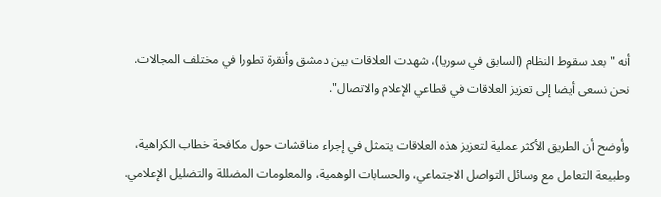أنه "بعد سقوط النظام (السابق في سوريا)، شهدت العلاقات بين دمشق وأنقرة تطورا في مختلف المجالات. نحن نسعى أيضا إلى تعزيز العلاقات في قطاعي الإعلام والاتصال".

وأوضح أن الطريق الأكثر عملية لتعزيز هذه العلاقات يتمثل في إجراء مناقشات حول مكافحة خطاب الكراهية، وطبيعة التعامل مع وسائل التواصل الاجتماعي، والحسابات الوهمية، والمعلومات المضللة والتضليل الإعلامي.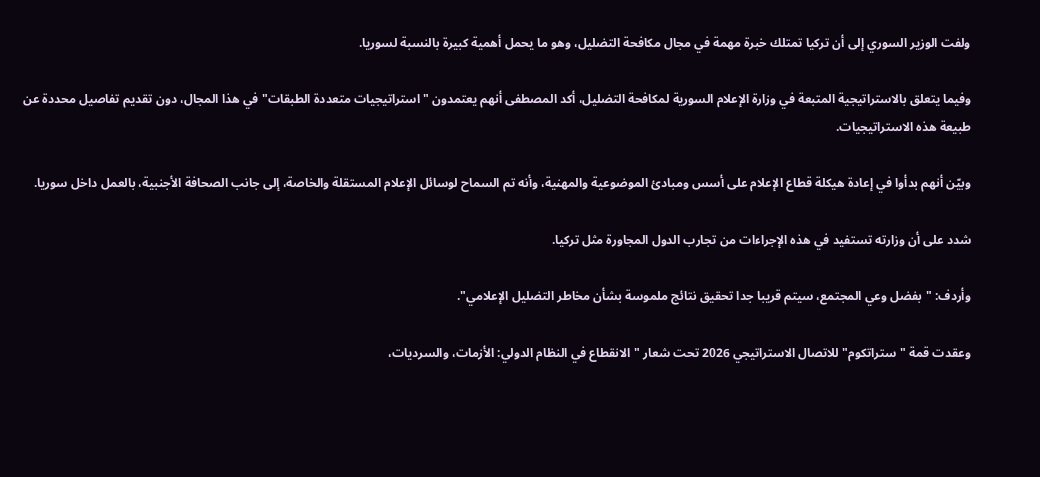ولفت الوزير السوري إلى أن تركيا تمتلك خبرة مهمة في مجال مكافحة التضليل، وهو ما يحمل أهمية كبيرة بالنسبة لسوريا.

وفيما يتعلق بالاستراتيجية المتبعة في وزارة الإعلام السورية لمكافحة التضليل، أكد المصطفى أنهم يعتمدون "استراتيجيات متعددة الطبقات" في هذا المجال، دون تقديم تفاصيل محددة عن طبيعة هذه الاستراتيجيات.

وبيّن أنهم بدأوا في إعادة هيكلة قطاع الإعلام على أسس ومبادئ الموضوعية والمهنية، وأنه تم السماح لوسائل الإعلام المستقلة والخاصة، إلى جانب الصحافة الأجنبية، بالعمل داخل سوريا.

شدد على أن وزارته تستفيد في هذه الإجراءات من تجارب الدول المجاورة مثل تركيا.

وأردف: "بفضل وعي المجتمع، سيتم قريبا جدا تحقيق نتائج ملموسة بشأن مخاطر التضليل الإعلامي".

وعقدت قمة "ستراتكوم" للاتصال الاستراتيجي 2026 تحت شعار "الانقطاع في النظام الدولي: الأزمات، والسرديات،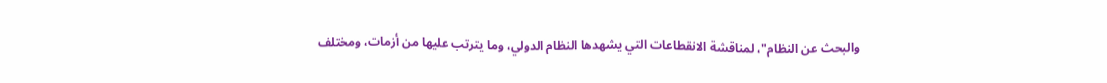والبحث عن النظام"، لمناقشة الانقطاعات التي يشهدها النظام الدولي، وما يترتب عليها من أزمات، ومختلف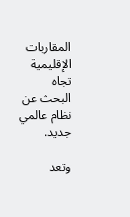المقاربات الإقليمية تجاه البحث عن نظام عالمي جديد.

وتعد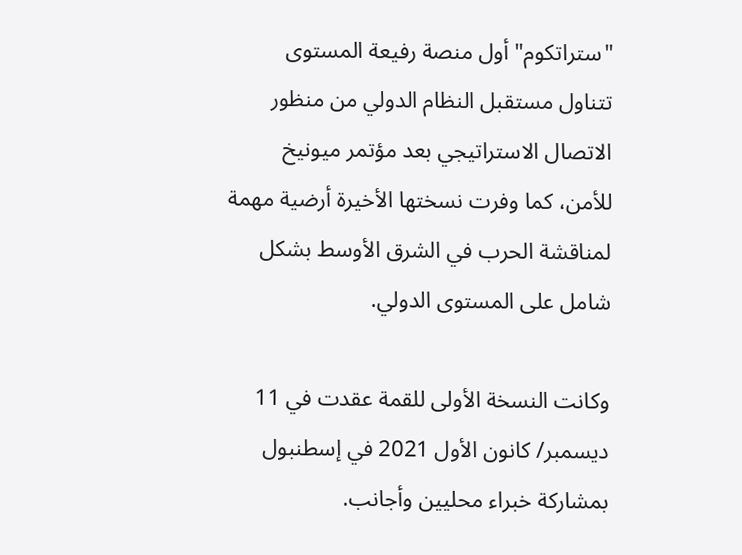"ستراتكوم" أول منصة رفيعة المستوى تتناول مستقبل النظام الدولي من منظور الاتصال الاستراتيجي بعد مؤتمر ميونيخ للأمن، كما وفرت نسختها الأخيرة أرضية مهمة لمناقشة الحرب في الشرق الأوسط بشكل شامل على المستوى الدولي.

وكانت النسخة الأولى للقمة عقدت في 11 ديسمبر/ كانون الأول 2021 في إسطنبول بمشاركة خبراء محليين وأجانب.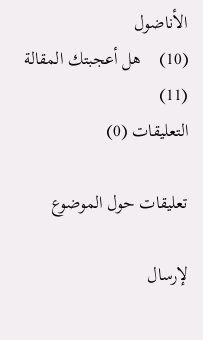الأناضول
(10)    هل أعجبتك المقالة (11)
التعليقات (0)

تعليقات حول الموضوع

لإرسال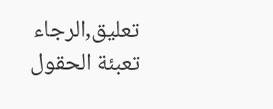تعليق,الرجاء تعبئة الحقول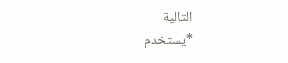التالية
*يستخدم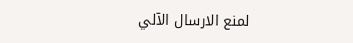لمنع الارسال الآلي